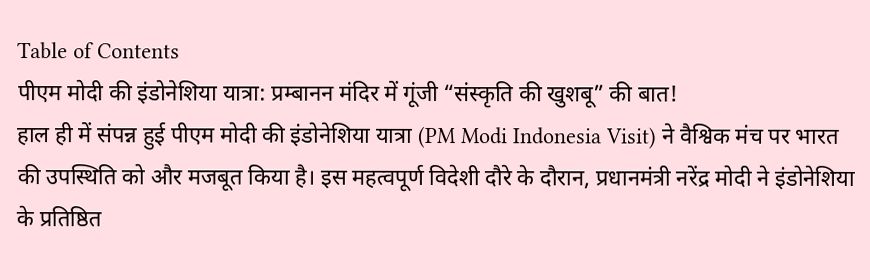Table of Contents
पीएम मोदी की इंडोनेशिया यात्रा: प्रम्बानन मंदिर में गूंजी “संस्कृति की खुशबू” की बात!
हाल ही में संपन्न हुई पीएम मोदी की इंडोनेशिया यात्रा (PM Modi Indonesia Visit) ने वैश्विक मंच पर भारत की उपस्थिति को और मजबूत किया है। इस महत्वपूर्ण विदेशी दौरे के दौरान, प्रधानमंत्री नरेंद्र मोदी ने इंडोनेशिया के प्रतिष्ठित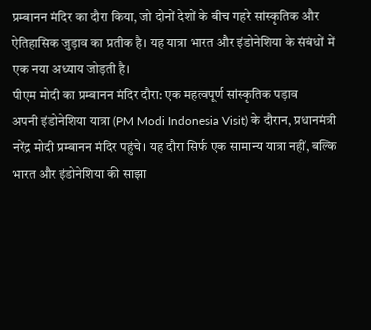प्रम्बानन मंदिर का दौरा किया, जो दोनों देशों के बीच गहरे सांस्कृतिक और ऐतिहासिक जुड़ाव का प्रतीक है। यह यात्रा भारत और इंडोनेशिया के संबंधों में एक नया अध्याय जोड़ती है।
पीएम मोदी का प्रम्बानन मंदिर दौरा: एक महत्वपूर्ण सांस्कृतिक पड़ाव
अपनी इंडोनेशिया यात्रा (PM Modi Indonesia Visit) के दौरान, प्रधानमंत्री नरेंद्र मोदी प्रम्बानन मंदिर पहुंचे। यह दौरा सिर्फ एक सामान्य यात्रा नहीं, बल्कि भारत और इंडोनेशिया की साझा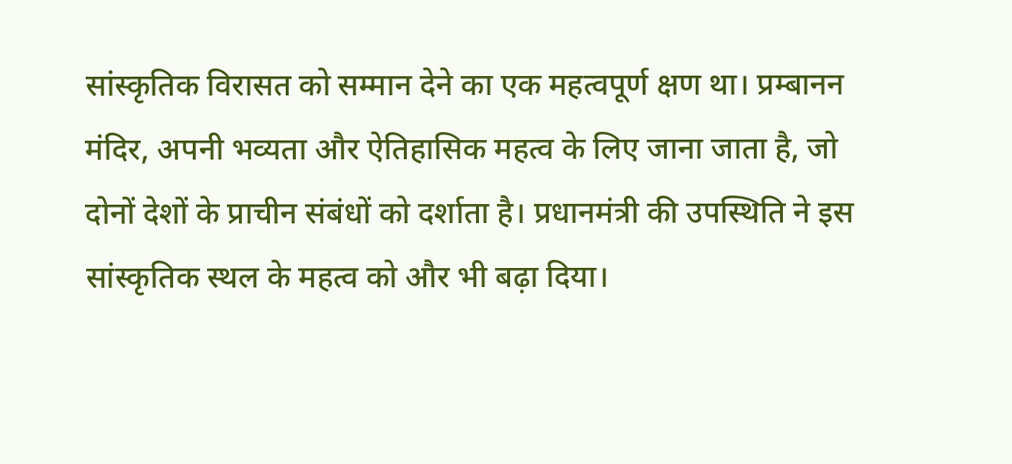सांस्कृतिक विरासत को सम्मान देने का एक महत्वपूर्ण क्षण था। प्रम्बानन मंदिर, अपनी भव्यता और ऐतिहासिक महत्व के लिए जाना जाता है, जो दोनों देशों के प्राचीन संबंधों को दर्शाता है। प्रधानमंत्री की उपस्थिति ने इस सांस्कृतिक स्थल के महत्व को और भी बढ़ा दिया।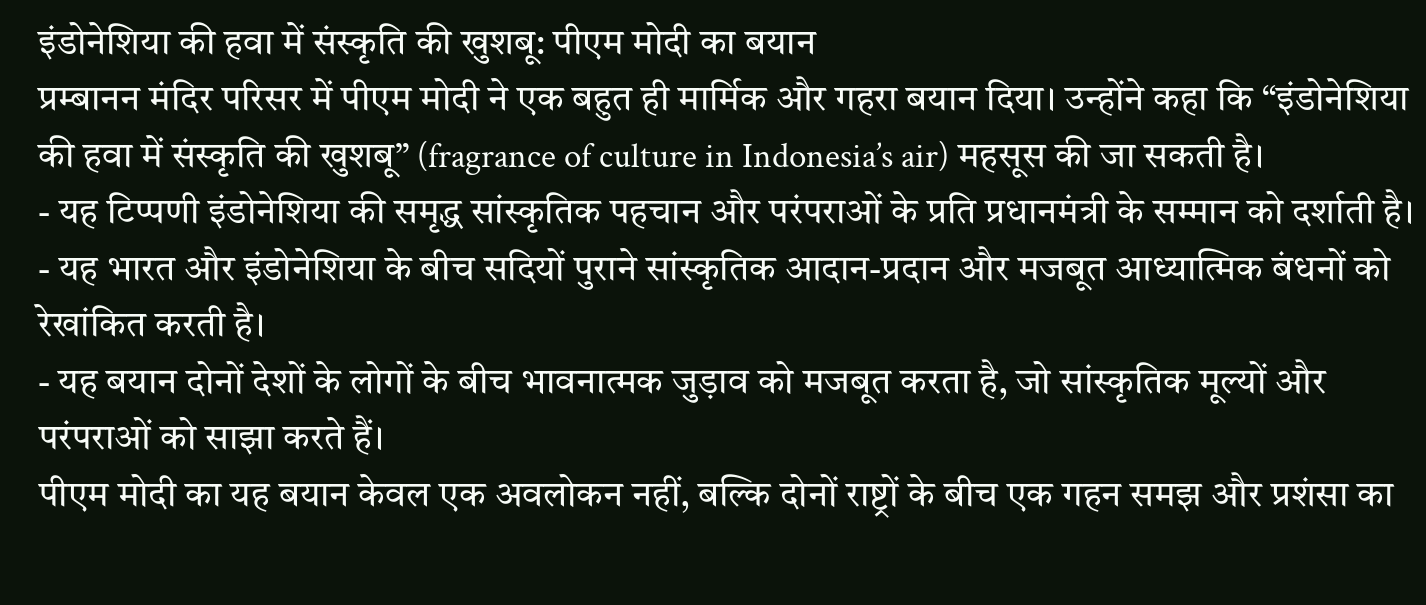इंडोनेशिया की हवा में संस्कृति की खुशबू: पीएम मोदी का बयान
प्रम्बानन मंदिर परिसर में पीएम मोदी ने एक बहुत ही मार्मिक और गहरा बयान दिया। उन्होंने कहा कि “इंडोनेशिया की हवा में संस्कृति की खुशबू” (fragrance of culture in Indonesia’s air) महसूस की जा सकती है।
- यह टिप्पणी इंडोनेशिया की समृद्ध सांस्कृतिक पहचान और परंपराओं के प्रति प्रधानमंत्री के सम्मान को दर्शाती है।
- यह भारत और इंडोनेशिया के बीच सदियों पुराने सांस्कृतिक आदान-प्रदान और मजबूत आध्यात्मिक बंधनों को रेखांकित करती है।
- यह बयान दोनों देशों के लोगों के बीच भावनात्मक जुड़ाव को मजबूत करता है, जो सांस्कृतिक मूल्यों और परंपराओं को साझा करते हैं।
पीएम मोदी का यह बयान केवल एक अवलोकन नहीं, बल्कि दोनों राष्ट्रों के बीच एक गहन समझ और प्रशंसा का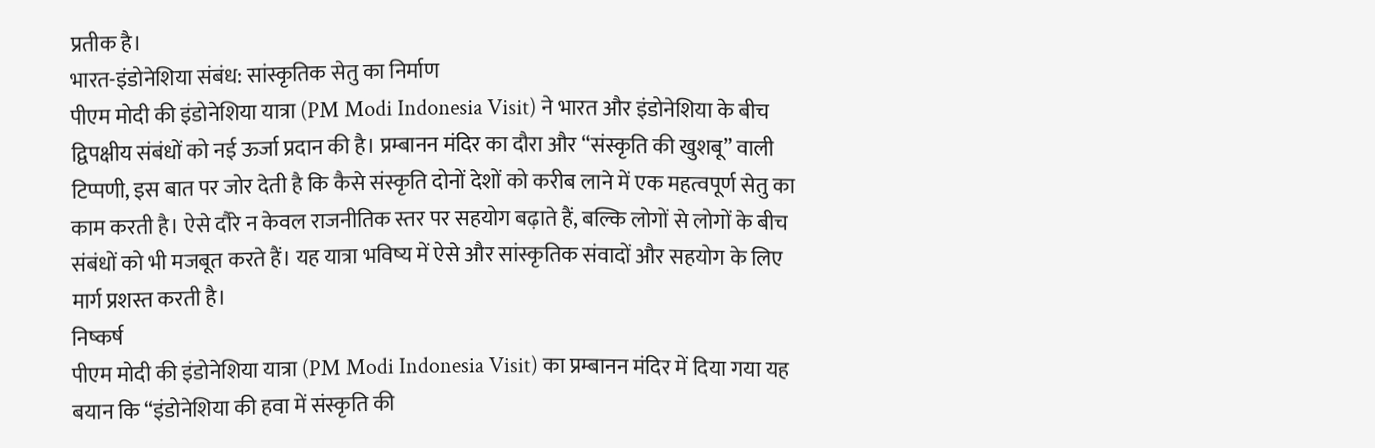प्रतीक है।
भारत-इंडोनेशिया संबंध: सांस्कृतिक सेतु का निर्माण
पीएम मोदी की इंडोनेशिया यात्रा (PM Modi Indonesia Visit) ने भारत और इंडोनेशिया के बीच द्विपक्षीय संबंधों को नई ऊर्जा प्रदान की है। प्रम्बानन मंदिर का दौरा और “संस्कृति की खुशबू” वाली टिप्पणी, इस बात पर जोर देती है कि कैसे संस्कृति दोनों देशों को करीब लाने में एक महत्वपूर्ण सेतु का काम करती है। ऐसे दौरे न केवल राजनीतिक स्तर पर सहयोग बढ़ाते हैं, बल्कि लोगों से लोगों के बीच संबंधों को भी मजबूत करते हैं। यह यात्रा भविष्य में ऐसे और सांस्कृतिक संवादों और सहयोग के लिए मार्ग प्रशस्त करती है।
निष्कर्ष
पीएम मोदी की इंडोनेशिया यात्रा (PM Modi Indonesia Visit) का प्रम्बानन मंदिर में दिया गया यह बयान कि “इंडोनेशिया की हवा में संस्कृति की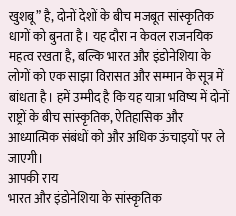खुशबू” है, दोनों देशों के बीच मजबूत सांस्कृतिक धागों को बुनता है। यह दौरा न केवल राजनयिक महत्व रखता है, बल्कि भारत और इंडोनेशिया के लोगों को एक साझा विरासत और सम्मान के सूत्र में बांधता है। हमें उम्मीद है कि यह यात्रा भविष्य में दोनों राष्ट्रों के बीच सांस्कृतिक, ऐतिहासिक और आध्यात्मिक संबंधों को और अधिक ऊंचाइयों पर ले जाएगी।
आपकी राय
भारत और इंडोनेशिया के सांस्कृतिक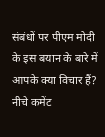संबंधों पर पीएम मोदी के इस बयान के बारे में आपके क्या विचार हैं? नीचे कमेंट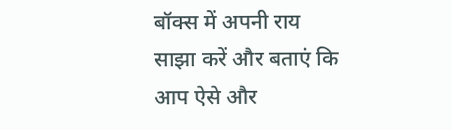बॉक्स में अपनी राय साझा करें और बताएं कि आप ऐसे और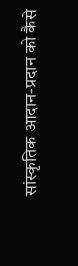सांस्कृतिक आदान-प्रदान को कैसे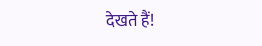देखते हैं!